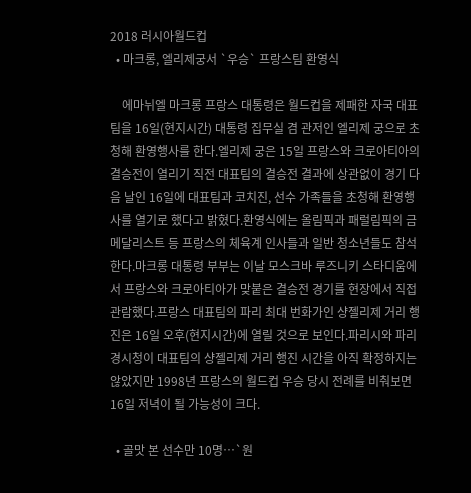2018 러시아월드컵
  • 마크롱, 엘리제궁서 `우승` 프랑스팀 환영식

    에마뉘엘 마크롱 프랑스 대통령은 월드컵을 제패한 자국 대표팀을 16일(현지시간) 대통령 집무실 겸 관저인 엘리제 궁으로 초청해 환영행사를 한다.엘리제 궁은 15일 프랑스와 크로아티아의 결승전이 열리기 직전 대표팀의 결승전 결과에 상관없이 경기 다음 날인 16일에 대표팀과 코치진, 선수 가족들을 초청해 환영행사를 열기로 했다고 밝혔다.환영식에는 올림픽과 패럴림픽의 금메달리스트 등 프랑스의 체육계 인사들과 일반 청소년들도 참석한다.마크롱 대통령 부부는 이날 모스크바 루즈니키 스타디움에서 프랑스와 크로아티아가 맞붙은 결승전 경기를 현장에서 직접 관람했다.프랑스 대표팀의 파리 최대 번화가인 샹젤리제 거리 행진은 16일 오후(현지시간)에 열릴 것으로 보인다.파리시와 파리 경시청이 대표팀의 샹젤리제 거리 행진 시간을 아직 확정하지는 않았지만 1998년 프랑스의 월드컵 우승 당시 전례를 비춰보면 16일 저녁이 될 가능성이 크다.

  • 골맛 본 선수만 10명…`원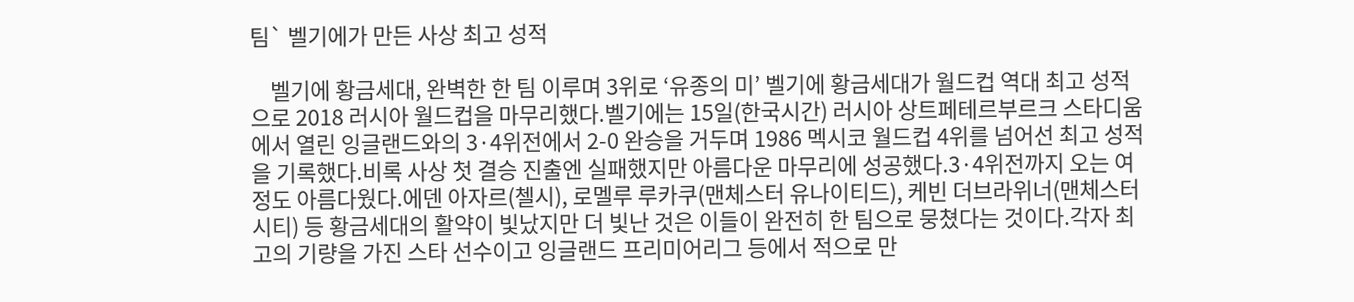팀` 벨기에가 만든 사상 최고 성적

    벨기에 황금세대, 완벽한 한 팀 이루며 3위로 ‘유종의 미’ 벨기에 황금세대가 월드컵 역대 최고 성적으로 2018 러시아 월드컵을 마무리했다.벨기에는 15일(한국시간) 러시아 상트페테르부르크 스타디움에서 열린 잉글랜드와의 3·4위전에서 2-0 완승을 거두며 1986 멕시코 월드컵 4위를 넘어선 최고 성적을 기록했다.비록 사상 첫 결승 진출엔 실패했지만 아름다운 마무리에 성공했다.3·4위전까지 오는 여정도 아름다웠다.에덴 아자르(첼시), 로멜루 루카쿠(맨체스터 유나이티드), 케빈 더브라위너(맨체스터 시티) 등 황금세대의 활약이 빛났지만 더 빛난 것은 이들이 완전히 한 팀으로 뭉쳤다는 것이다.각자 최고의 기량을 가진 스타 선수이고 잉글랜드 프리미어리그 등에서 적으로 만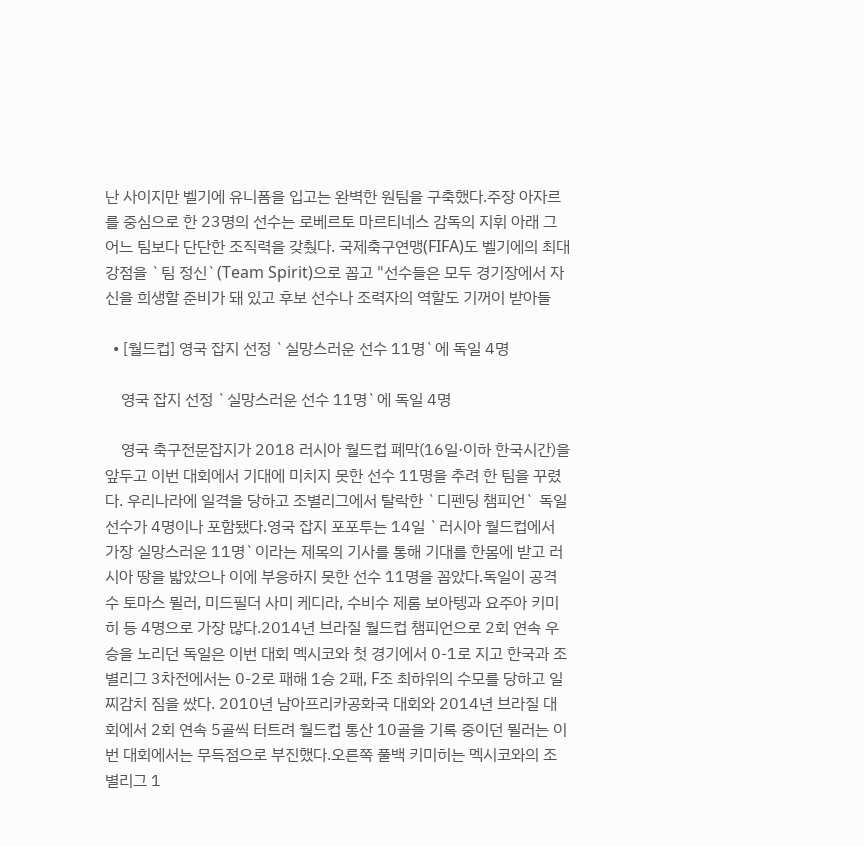난 사이지만 벨기에 유니폼을 입고는 완벽한 원팀을 구축했다.주장 아자르를 중심으로 한 23명의 선수는 로베르토 마르티네스 감독의 지휘 아래 그 어느 팀보다 단단한 조직력을 갖췄다. 국제축구연맹(FIFA)도 벨기에의 최대 강점을 `팀 정신`(Team Spirit)으로 꼽고 "선수들은 모두 경기장에서 자신을 희생할 준비가 돼 있고 후보 선수나 조력자의 역할도 기꺼이 받아들

  • [월드컵] 영국 잡지 선정 `실망스러운 선수 11명`에 독일 4명

    영국 잡지 선정 `실망스러운 선수 11명`에 독일 4명

    영국 축구전문잡지가 2018 러시아 월드컵 폐막(16일·이하 한국시간)을 앞두고 이번 대회에서 기대에 미치지 못한 선수 11명을 추려 한 팀을 꾸렸다. 우리나라에 일격을 당하고 조별리그에서 탈락한 `디펜딩 챔피언` 독일 선수가 4명이나 포함됐다.영국 잡지 포포투는 14일 `러시아 월드컵에서 가장 실망스러운 11명`이라는 제목의 기사를 통해 기대를 한몸에 받고 러시아 땅을 밟았으나 이에 부응하지 못한 선수 11명을 꼽았다.독일이 공격수 토마스 뮐러, 미드필더 사미 케디라, 수비수 제롬 보아텡과 요주아 키미히 등 4명으로 가장 많다.2014년 브라질 월드컵 챔피언으로 2회 연속 우승을 노리던 독일은 이번 대회 멕시코와 첫 경기에서 0-1로 지고 한국과 조별리그 3차전에서는 0-2로 패해 1승 2패, F조 최하위의 수모를 당하고 일찌감치 짐을 쌌다. 2010년 남아프리카공화국 대회와 2014년 브라질 대회에서 2회 연속 5골씩 터트려 월드컵 통산 10골을 기록 중이던 뮐러는 이번 대회에서는 무득점으로 부진했다.오른쪽 풀백 키미히는 멕시코와의 조별리그 1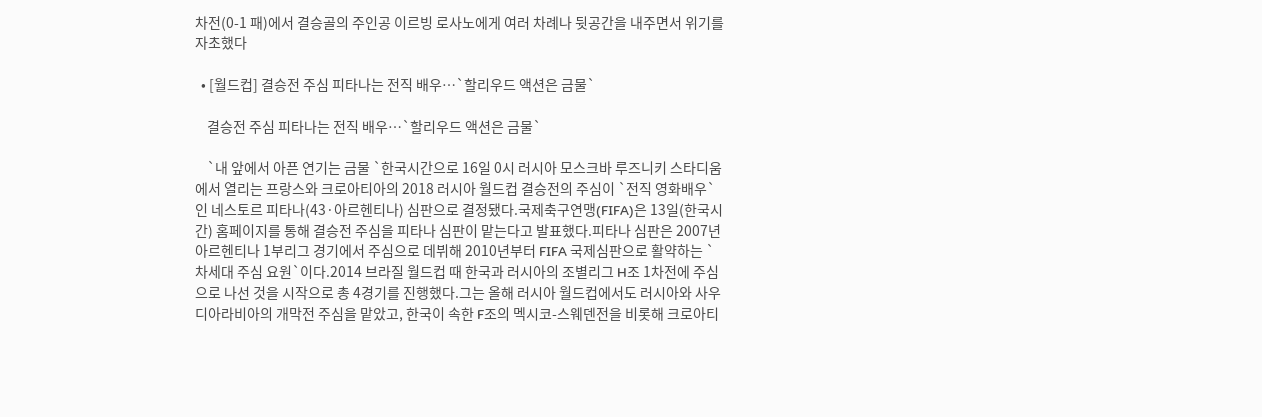차전(0-1 패)에서 결승골의 주인공 이르빙 로사노에게 여러 차례나 뒷공간을 내주면서 위기를 자초했다

  • [월드컵] 결승전 주심 피타나는 전직 배우…`할리우드 액션은 금물`

    결승전 주심 피타나는 전직 배우…`할리우드 액션은 금물`

    `내 앞에서 아픈 연기는 금물 `한국시간으로 16일 0시 러시아 모스크바 루즈니키 스타디움에서 열리는 프랑스와 크로아티아의 2018 러시아 월드컵 결승전의 주심이 `전직 영화배우`인 네스토르 피타나(43·아르헨티나) 심판으로 결정됐다.국제축구연맹(FIFA)은 13일(한국시간) 홈페이지를 통해 결승전 주심을 피타나 심판이 맡는다고 발표했다.피타나 심판은 2007년 아르헨티나 1부리그 경기에서 주심으로 데뷔해 2010년부터 FIFA 국제심판으로 활약하는 `차세대 주심 요원`이다.2014 브라질 월드컵 때 한국과 러시아의 조별리그 H조 1차전에 주심으로 나선 것을 시작으로 총 4경기를 진행했다.그는 올해 러시아 월드컵에서도 러시아와 사우디아라비아의 개막전 주심을 맡았고, 한국이 속한 F조의 멕시코-스웨덴전을 비롯해 크로아티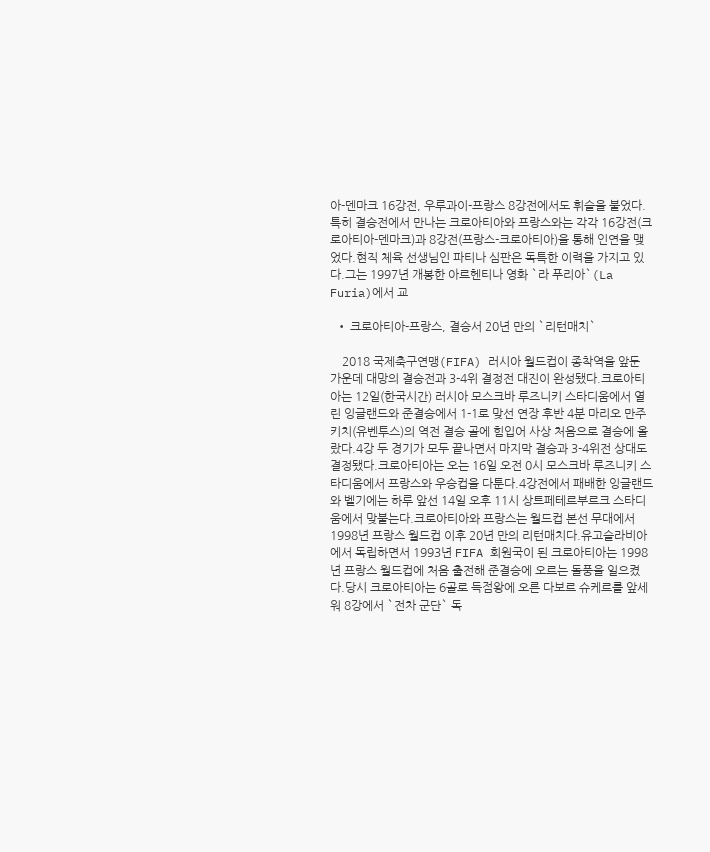아-덴마크 16강전, 우루과이-프랑스 8강전에서도 휘슬을 불었다.특히 결승전에서 만나는 크로아티아와 프랑스와는 각각 16강전(크로아티아-덴마크)과 8강전(프랑스-크로아티아)을 통해 인연을 맺었다.현직 체육 선생님인 파티나 심판은 독특한 이력을 가지고 있다.그는 1997년 개봉한 아르헨티나 영화 `라 푸리아`(La Furia)에서 교

  • 크로아티아-프랑스, 결승서 20년 만의 `리턴매치`

    2018 국제축구연맹(FIFA) 러시아 월드컵이 종착역을 앞둔 가운데 대망의 결승전과 3-4위 결정전 대진이 완성됐다.크로아티아는 12일(한국시간) 러시아 모스크바 루즈니키 스타디움에서 열린 잉글랜드와 준결승에서 1-1로 맞선 연장 후반 4분 마리오 만주키치(유벤투스)의 역전 결승 골에 힘입어 사상 처음으로 결승에 올랐다.4강 두 경기가 모두 끝나면서 마지막 결승과 3-4위전 상대도 결정됐다.크로아티아는 오는 16일 오전 0시 모스크바 루즈니키 스타디움에서 프랑스와 우승컵을 다툰다.4강전에서 패배한 잉글랜드와 벨기에는 하루 앞선 14일 오후 11시 상트페테르부르크 스타디움에서 맞붙는다.크로아티아와 프랑스는 월드컵 본선 무대에서 1998년 프랑스 월드컵 이후 20년 만의 리턴매치다.유고슬라비아에서 독립하면서 1993년 FIFA 회원국이 된 크로아티아는 1998년 프랑스 월드컵에 처음 출전해 준결승에 오르는 돌풍을 일으켰다.당시 크로아티아는 6골로 득점왕에 오른 다보르 슈케르를 앞세워 8강에서 `전차 군단` 독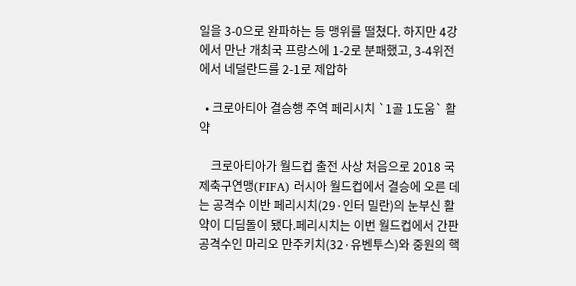일을 3-0으로 완파하는 등 맹위를 떨쳤다. 하지만 4강에서 만난 개최국 프랑스에 1-2로 분패했고, 3-4위전에서 네덜란드를 2-1로 제압하

  • 크로아티아 결승행 주역 페리시치 `1골 1도움` 활약

    크로아티아가 월드컵 출전 사상 처음으로 2018 국제축구연맹(FIFA) 러시아 월드컵에서 결승에 오른 데는 공격수 이반 페리시치(29·인터 밀란)의 눈부신 활약이 디딤돌이 됐다.페리시치는 이번 월드컵에서 간판 공격수인 마리오 만주키치(32·유벤투스)와 중원의 핵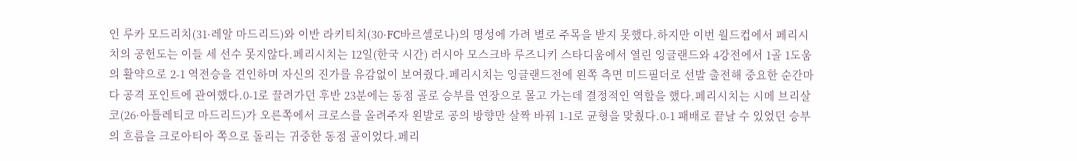인 루카 모드리치(31·레알 마드리드)와 이반 라키티치(30·FC바르셀로나)의 명성에 가려 별로 주목을 받지 못했다.하지만 이번 월드컵에서 페리시치의 공헌도는 이들 세 선수 못지않다.페리시치는 12일(한국 시간) 러시아 모스크바 루즈니키 스타디움에서 열린 잉글랜드와 4강전에서 1골 1도움의 활약으로 2-1 역전승을 견인하며 자신의 진가를 유감없이 보여줬다.페리시치는 잉글랜드전에 왼쪽 측면 미드필더로 선발 출전해 중요한 순간마다 공격 포인트에 관여했다.0-1로 끌려가던 후반 23분에는 동점 골로 승부를 연장으로 몰고 가는데 결정적인 역할을 했다.페리시치는 시메 브리살코(26·아틀레티코 마드리드)가 오른쪽에서 크로스를 올려주자 왼발로 공의 방향만 살짝 바꿔 1-1로 균형을 맞췄다.0-1 패배로 끝날 수 있었던 승부의 흐름을 크로아티아 쪽으로 돌리는 귀중한 동점 골이었다.페리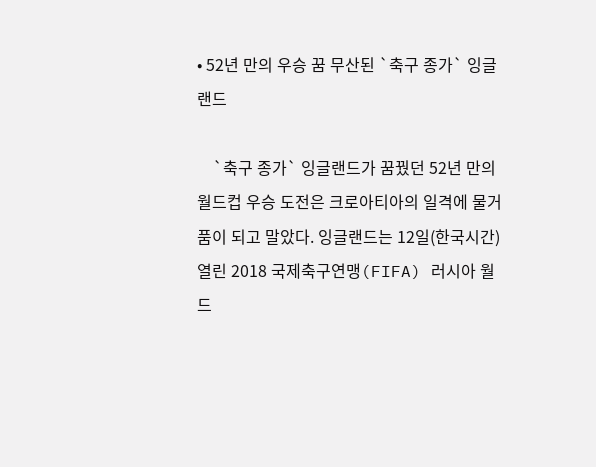• 52년 만의 우승 꿈 무산된 `축구 종가` 잉글랜드

    `축구 종가` 잉글랜드가 꿈꿨던 52년 만의 월드컵 우승 도전은 크로아티아의 일격에 물거품이 되고 말았다. 잉글랜드는 12일(한국시간) 열린 2018 국제축구연맹(FIFA) 러시아 월드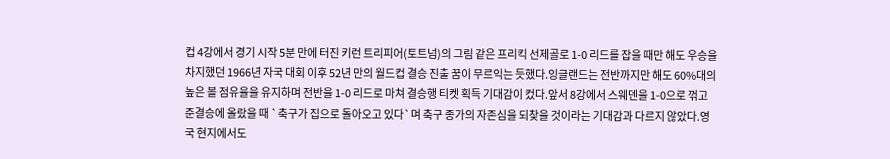컵 4강에서 경기 시작 5분 만에 터진 키런 트리피어(토트넘)의 그림 같은 프리킥 선제골로 1-0 리드를 잡을 때만 해도 우승을 차지했던 1966년 자국 대회 이후 52년 만의 월드컵 결승 진출 꿈이 무르익는 듯했다.잉글랜드는 전반까지만 해도 60%대의 높은 볼 점유율을 유지하며 전반을 1-0 리드로 마쳐 결승행 티켓 획득 기대감이 컸다.앞서 8강에서 스웨덴을 1-0으로 꺾고 준결승에 올랐을 때 `축구가 집으로 돌아오고 있다`며 축구 종가의 자존심을 되찾을 것이라는 기대감과 다르지 않았다.영국 현지에서도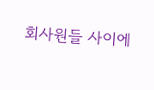회사원들 사이에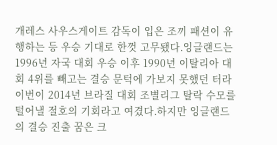개레스 사우스게이트 감독이 입은 조끼 패션이 유행하는 등 우승 기대로 한껏 고무됐다.잉글랜드는 1996년 자국 대회 우승 이후 1990년 이탈리아 대회 4위를 빼고는 결승 문턱에 가보지 못했던 터라 이번이 2014년 브라질 대회 조별리그 탈락 수모를 털어낼 절호의 기회라고 여겼다.하지만 잉글랜드의 결승 진출 꿈은 크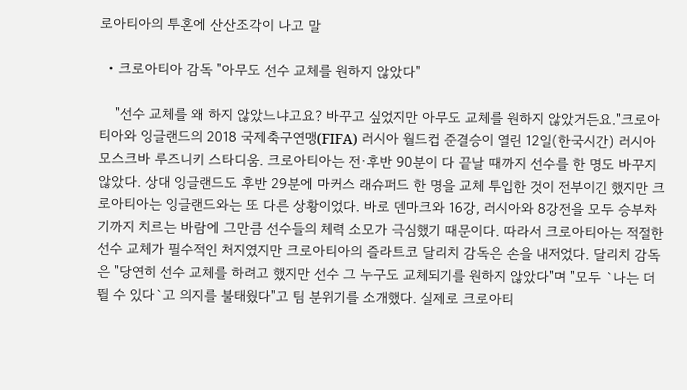로아티아의 투혼에 산산조각이 나고 말

  • 크로아티아 감독 "아무도 선수 교체를 원하지 않았다"

    "선수 교체를 왜 하지 않았느냐고요? 바꾸고 싶었지만 아무도 교체를 원하지 않았거든요."크로아티아와 잉글랜드의 2018 국제축구연맹(FIFA) 러시아 월드컵 준결승이 열린 12일(한국시간) 러시아 모스크바 루즈니키 스타디움. 크로아티아는 전·후반 90분이 다 끝날 때까지 선수를 한 명도 바꾸지 않았다. 상대 잉글랜드도 후반 29분에 마커스 래슈퍼드 한 명을 교체 투입한 것이 전부이긴 했지만 크로아티아는 잉글랜드와는 또 다른 상황이었다. 바로 덴마크와 16강, 러시아와 8강전을 모두 승부차기까지 치르는 바람에 그만큼 선수들의 체력 소모가 극심했기 때문이다. 따라서 크로아티아는 적절한 선수 교체가 필수적인 처지였지만 크로아티아의 즐라트코 달리치 감독은 손을 내저었다. 달리치 감독은 "당연히 선수 교체를 하려고 했지만 선수 그 누구도 교체되기를 원하지 않았다"며 "모두 `나는 더 뛸 수 있다`고 의지를 불태웠다"고 팀 분위기를 소개했다. 실제로 크로아티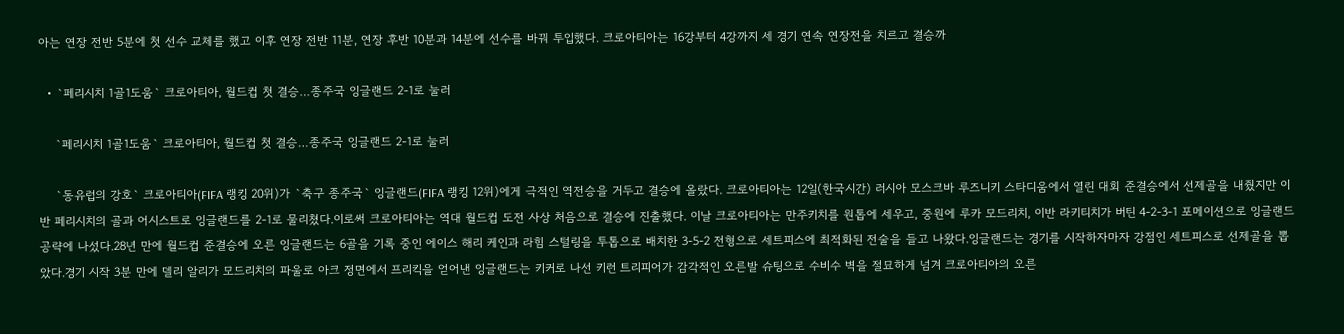아는 연장 전반 5분에 첫 선수 교체를 했고 이후 연장 전반 11분, 연장 후반 10분과 14분에 선수를 바꿔 투입했다. 크로아티아는 16강부터 4강까지 세 경기 연속 연장전을 치르고 결승까

  • `페리시치 1골1도움` 크로아티아, 월드컵 첫 결승…종주국 잉글랜드 2-1로 눌러

    `페리시치 1골1도움` 크로아티아, 월드컵 첫 결승…종주국 잉글랜드 2-1로 눌러

    `동유럽의 강호` 크로아티아(FIFA 랭킹 20위)가 `축구 종주국` 잉글랜드(FIFA 랭킹 12위)에게 극적인 역전승을 거두고 결승에 올랐다. 크로아티아는 12일(한국시간) 러시아 모스크바 루즈니키 스타디움에서 열린 대회 준결승에서 선제골을 내줬지만 이반 페리시치의 골과 어시스트로 잉글랜드를 2-1로 물리쳤다.이로써 크로아티아는 역대 월드컵 도전 사상 처음으로 결승에 진출했다. 이날 크로아티아는 만주키치를 원톱에 세우고, 중원에 루카 모드리치, 이반 라키티치가 버틴 4-2-3-1 포메이션으로 잉글랜드 공략에 나섰다.28년 만에 월드컵 준결승에 오른 잉글랜드는 6골을 기록 중인 에이스 해리 케인과 라힘 스털링을 투톱으로 배치한 3-5-2 전형으로 세트피스에 최적화된 전술을 들고 나왔다.잉글랜드는 경기를 시작하자마자 강점인 세트피스로 선제골을 뽑았다.경기 시작 3분 만에 델리 알리가 모드리치의 파울로 아크 정면에서 프리킥을 얻어낸 잉글랜드는 키커로 나선 키런 트리피어가 감각적인 오른발 슈팅으로 수비수 벽을 절묘하게 넘겨 크로아티아의 오른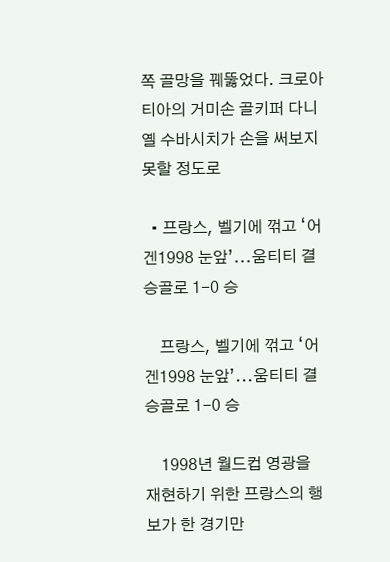쪽 골망을 꿰뚫었다. 크로아티아의 거미손 골키퍼 다니옐 수바시치가 손을 써보지 못할 정도로

  • 프랑스, 벨기에 꺾고 ‘어겐1998 눈앞’...움티티 결승골로 1-0 승

    프랑스, 벨기에 꺾고 ‘어겐1998 눈앞’...움티티 결승골로 1-0 승

    1998년 월드컵 영광을 재현하기 위한 프랑스의 행보가 한 경기만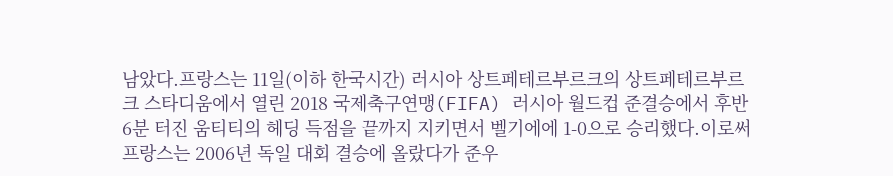남았다.프랑스는 11일(이하 한국시간) 러시아 상트페테르부르크의 상트페테르부르크 스타디움에서 열린 2018 국제축구연맹(FIFA) 러시아 월드컵 준결승에서 후반 6분 터진 움티티의 헤딩 득점을 끝까지 지키면서 벨기에에 1-0으로 승리했다.이로써 프랑스는 2006년 독일 대회 결승에 올랐다가 준우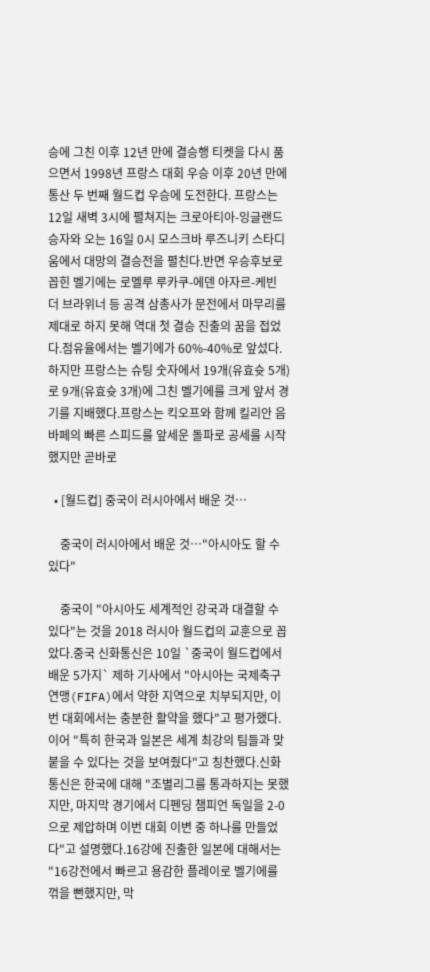승에 그친 이후 12년 만에 결승행 티켓을 다시 품으면서 1998년 프랑스 대회 우승 이후 20년 만에 통산 두 번째 월드컵 우승에 도전한다. 프랑스는 12일 새벽 3시에 펼쳐지는 크로아티아-잉글랜드 승자와 오는 16일 0시 모스크바 루즈니키 스타디움에서 대망의 결승전을 펼친다.반면 우승후보로 꼽힌 벨기에는 로멜루 루카쿠-에덴 아자르-케빈 더 브라위너 등 공격 삼총사가 문전에서 마무리를 제대로 하지 못해 역대 첫 결승 진출의 꿈을 접었다.점유율에서는 벨기에가 60%-40%로 앞섰다. 하지만 프랑스는 슈팅 숫자에서 19개(유효슛 5개)로 9개(유효슛 3개)에 그친 벨기에를 크게 앞서 경기를 지배했다.프랑스는 킥오프와 함께 킬리안 음바페의 빠른 스피드를 앞세운 돌파로 공세를 시작했지만 곧바로

  • [월드컵] 중국이 러시아에서 배운 것…

    중국이 러시아에서 배운 것…"아시아도 할 수 있다"

    중국이 "아시아도 세계적인 강국과 대결할 수 있다"는 것을 2018 러시아 월드컵의 교훈으로 꼽았다.중국 신화통신은 10일 `중국이 월드컵에서 배운 5가지` 제하 기사에서 "아시아는 국제축구연맹(FIFA)에서 약한 지역으로 치부되지만, 이번 대회에서는 충분한 활약을 했다"고 평가했다.이어 "특히 한국과 일본은 세계 최강의 팀들과 맞붙을 수 있다는 것을 보여줬다"고 칭찬했다.신화통신은 한국에 대해 "조별리그를 통과하지는 못했지만, 마지막 경기에서 디펜딩 챔피언 독일을 2-0으로 제압하며 이번 대회 이변 중 하나를 만들었다"고 설명했다.16강에 진출한 일본에 대해서는 "16강전에서 빠르고 용감한 플레이로 벨기에를 꺾을 뻔했지만, 막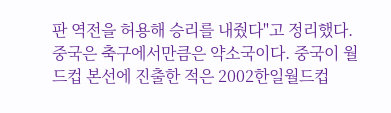판 역전을 허용해 승리를 내줬다"고 정리했다. 중국은 축구에서만큼은 약소국이다. 중국이 월드컵 본선에 진출한 적은 2002한일월드컵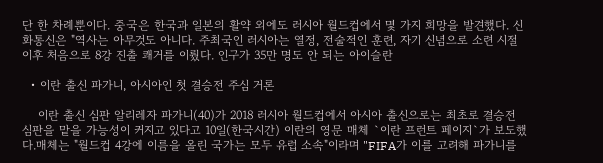단 한 차례뿐이다. 중국은 한국과 일본의 활약 외에도 러시아 월드컵에서 몇 가지 희망을 발견했다. 신화통신은 "역사는 아무것도 아니다. 주최국인 러시아는 열정, 전술적인 훈련, 자기 신념으로 소련 시절 이후 처음으로 8강 진출 쾌거를 이뤘다. 인구가 35만 명도 안 되는 아이슬란

  • 이란 출신 파가니, 아시아인 첫 결승전 주심 거론

    이란 출신 심판 알리레자 파가니(40)가 2018 러시아 월드컵에서 아시아 출신으로는 최초로 결승전 심판을 맡을 가능성이 커지고 있다고 10일(한국시간) 이란의 영문 매체 `이란 프런트 페이지`가 보도했다.매체는 "월드컵 4강에 이름을 올린 국가는 모두 유럽 소속"이라며 "FIFA가 이를 고려해 파가니를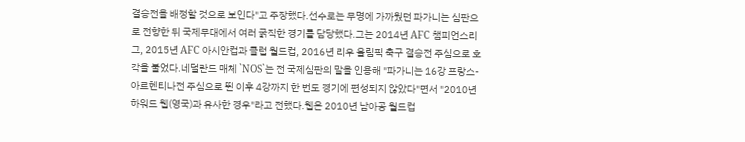결승전을 배정할 것으로 보인다"고 주장했다.선수로는 무명에 가까웠던 파가니는 심판으로 전향한 뒤 국제무대에서 여러 굵직한 경기를 담당했다.그는 2014년 AFC 챔피언스리그, 2015년 AFC 아시안컵과 클럽 월드컵, 2016년 리우 올림픽 축구 결승전 주심으로 호각을 불었다.네덜란드 매체 `NOS`는 전 국제심판의 말을 인용해 "파가니는 16강 프랑스-아르헨티나전 주심으로 뛴 이후 4강까지 한 번도 경기에 편성되지 않았다"면서 "2010년 하워드 웹(영국)과 유사한 경우"라고 전했다.웹은 2010년 남아공 월드컵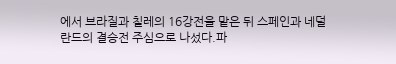에서 브라질과 칠레의 16강전을 맡은 뒤 스페인과 네덜란드의 결승전 주심으로 나섰다.파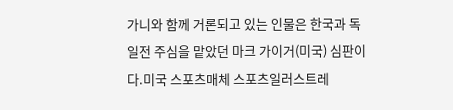가니와 함께 거론되고 있는 인물은 한국과 독일전 주심을 맡았던 마크 가이거(미국) 심판이다.미국 스포츠매체 스포츠일러스트레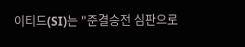이티드(SI)는 "준결승전 심판으로